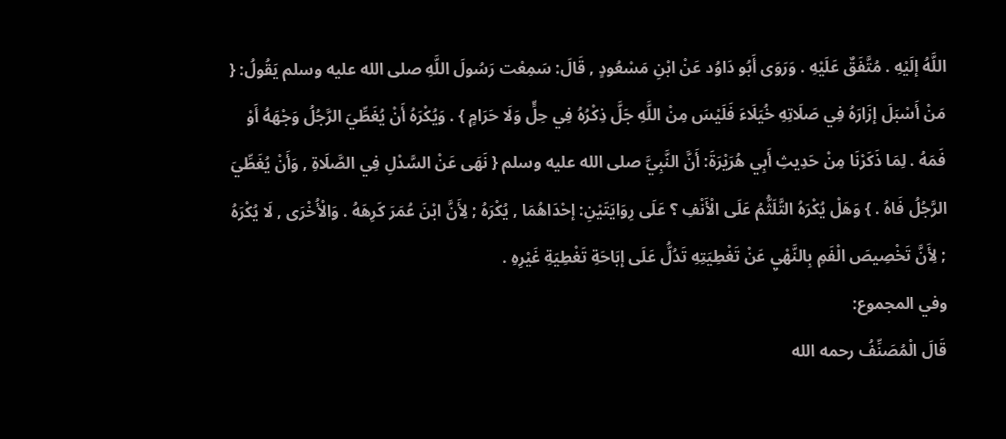اللَّهُ إلَيْهِ . مُتَّفَقٌ عَلَيْهِ . وَرَوَى أَبُو دَاوُد عَنْ ابْنِ مَسْعُودٍ , قَالَ: سَمِعْت رَسُولَ اللَّهِ صلى الله عليه وسلم يَقُولُ: { مَنْ أَسْبَلَ إزَارَهُ فِي صَلَاتِهِ خُيَلَاءَ فَلَيْسَ مِنْ اللَّهِ جَلَّ ذِكْرُهُ فِي حِلٍّ وَلَا حَرَامٍ } . وَيُكْرَهُ أَنْ يُغَطِّيَ الرَّجُلُ وَجْهَهُ أَوْ فَمَهُ . لِمَا ذَكَرْنَا مِنْ حَدِيثِ أَبِي هُرَيْرَةَ: أَنَّ النَّبِيَّ صلى الله عليه وسلم { نَهَى عَنْ السَّدْلِ فِي الصَّلَاةِ , وَأَنْ يُغَطِّيَ الرَّجُلُ فَاهُ . } وَهَلْ يُكْرَهُ التَّلَثُّمُ عَلَى الْأَنْفِ ؟ عَلَى رِوَايَتَيْنِ: إحْدَاهُمَا , يُكْرَهُ ; لِأَنَّ ابْنَ عُمَرَ كَرِهَهُ . وَالْأُخْرَى , لَا يُكْرَهُ ; لِأَنَّ تَخْصِيصَ الْفَمِ بِالنَّهْيِ عَنْ تَغْطِيَتِهِ تَدُلُّ عَلَى إبَاحَةِ تَغْطِيَةِ غَيْرِهِ .
وفي المجموع:
قَالَ الْمُصَنِّفُ رحمه الله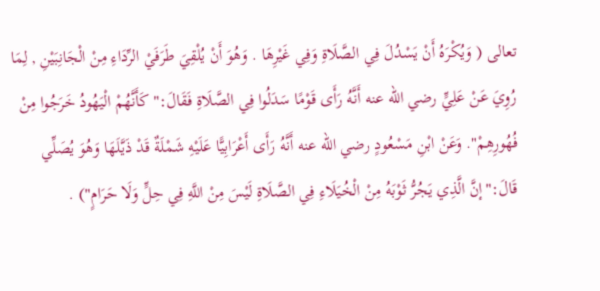تعالى ( وَيُكْرَهُ أَنْ يَسْدُلَ فِي الصَّلَاةِ وَفِي غَيْرِهَا . وَهُوَ أَنْ يُلْقِيَ طَرَفَيْ الرِّدَاءِ مِنْ الْجَانِبَيْنِ , لِمَا رُوِيَ عَنْ عَلِيٍّ رضي الله عنه أَنَّهُ رَأَى قَوْمًا سَدَلُوا فِي الصَّلَاةِ فَقَالَ:"كَأَنَّهُمْ الْيَهُودُ خَرَجُوا مِنْ فُهُورِهِمْ". وَعَنْ ابْنِ مَسْعُودٍ رضي الله عنه أَنَّهُ رَأَى أَعْرَابِيًّا عَلَيْهِ شَمْلَةٌ قَدْ ذَيَّلَهَا وَهُوَ يُصَلِّي قَالَ:"إنَّ الَّذِي يَجُرُّ ثَوْبَهُ مِنْ الْخُيَلَاءِ فِي الصَّلَاةِ لَيْسَ مِنْ اللَّهِ فِي حِلٍّ وَلَا حَرَامٍ") .